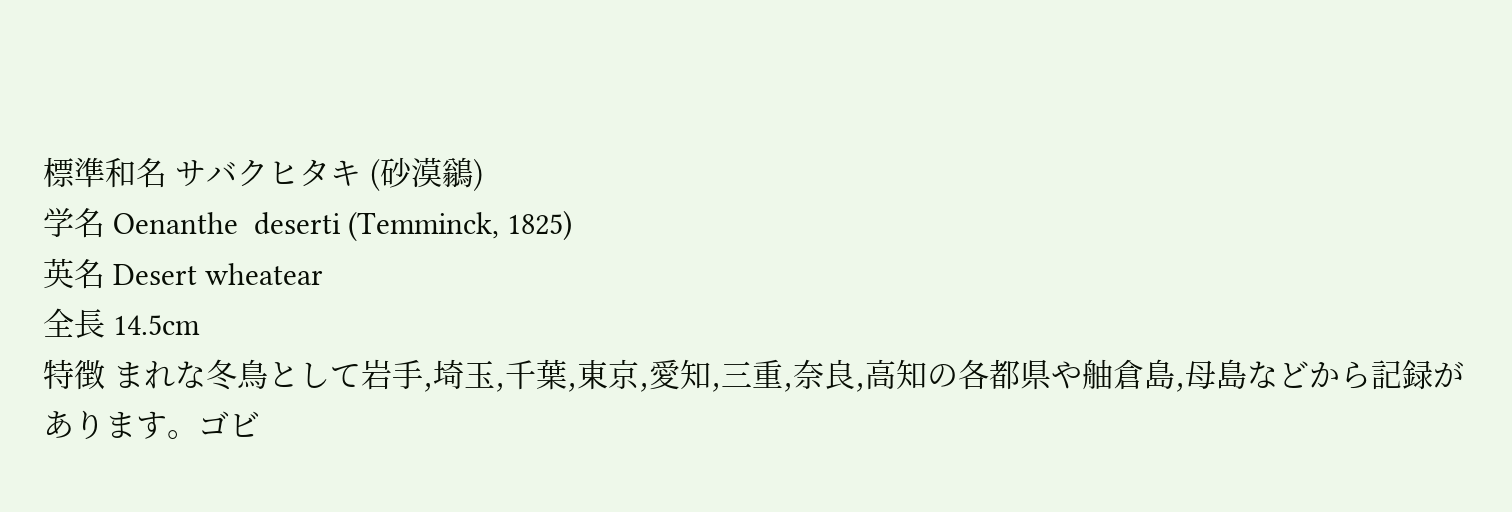標準和名 サバクヒタキ (砂漠鶲)
学名 Oenanthe  deserti (Temminck, 1825)
英名 Desert wheatear
全長 14.5cm
特徴 まれな冬鳥として岩手,埼玉,千葉,東京,愛知,三重,奈良,高知の各都県や舳倉島,母島などから記録があります。ゴビ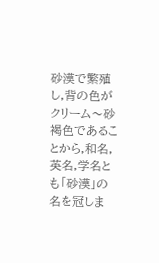砂漠で繁殖し,背の色がクリーム〜砂褐色であることから,和名,英名,学名とも「砂漠」の名を冠しま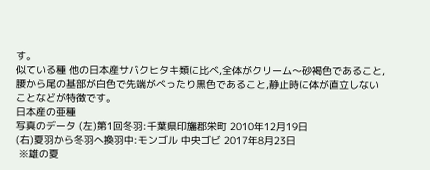す。
似ている種 他の日本産サバクヒタキ類に比べ,全体がクリーム〜砂褐色であること,腰から尾の基部が白色で先端がべったり黒色であること,静止時に体が直立しないことなどが特徴です。
日本産の亜種
写真のデータ (左)第1回冬羽:千葉県印旛郡栄町 2010年12月19日
(右)夏羽から冬羽へ換羽中:モンゴル 中央ゴビ 2017年8月23日
 ※雄の夏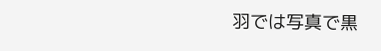羽では写真で黒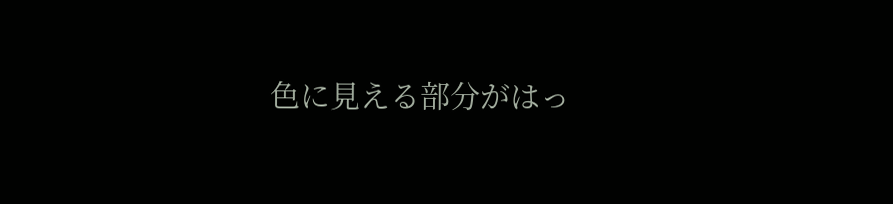色に見える部分がはっ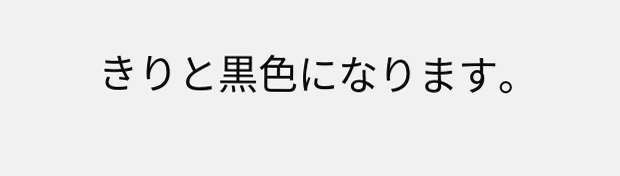きりと黒色になります。